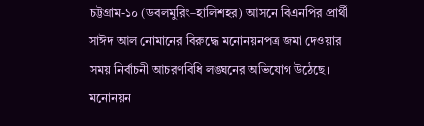চট্টগ্রাম-১০ (ডবলমুরিং–হালিশহর) আসনে বিএনপির প্রার্থী সাঈদ আল নোমানের বিরুদ্ধে মনোনয়নপত্র জমা দেওয়ার সময় নির্বাচনী আচরণবিধি লঙ্ঘনের অভিযোগ উঠেছে। মনোনয়ন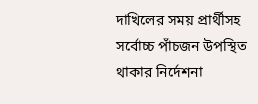দাখিলের সময় প্রার্থীসহ সর্বোচ্চ পাঁচজন উপস্থিত থাকার নির্দেশনা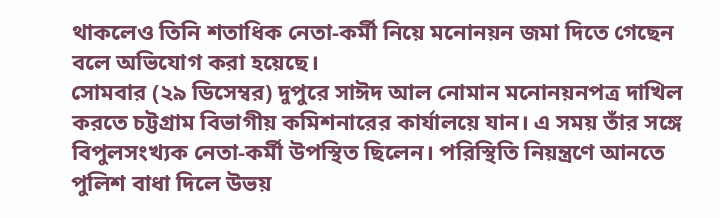থাকলেও তিনি শতাধিক নেতা-কর্মী নিয়ে মনোনয়ন জমা দিতে গেছেন বলে অভিযোগ করা হয়েছে।
সোমবার (২৯ ডিসেম্বর) দুপুরে সাঈদ আল নোমান মনোনয়নপত্র দাখিল করতে চট্টগ্রাম বিভাগীয় কমিশনারের কার্যালয়ে যান। এ সময় তাঁর সঙ্গে বিপুলসংখ্যক নেতা-কর্মী উপস্থিত ছিলেন। পরিস্থিতি নিয়ন্ত্রণে আনতে পুলিশ বাধা দিলে উভয়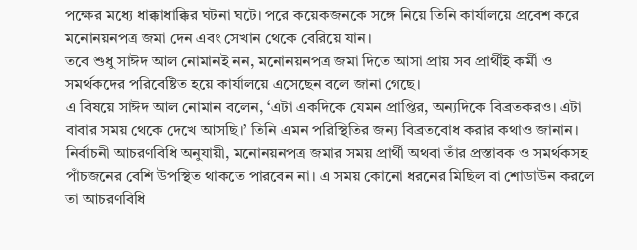পক্ষের মধ্যে ধাক্কাধাক্কির ঘটনা ঘটে। পরে কয়েকজনকে সঙ্গে নিয়ে তিনি কার্যালয়ে প্রবেশ করে মনোনয়নপত্র জমা দেন এবং সেখান থেকে বেরিয়ে যান।
তবে শুধু সাঈদ আল নোমানই নন, মনোনয়নপত্র জমা দিতে আসা প্রায় সব প্রার্থীই কর্মী ও সমর্থকদের পরিবেষ্টিত হয়ে কার্যালয়ে এসেছেন বলে জানা গেছে।
এ বিষয়ে সাঈদ আল নোমান বলেন, ‘এটা একদিকে যেমন প্রাপ্তির, অন্যদিকে বিব্রতকরও। এটা বাবার সময় থেকে দেখে আসছি।’ তিনি এমন পরিস্থিতির জন্য বিব্রতবোধ করার কথাও জানান।
নির্বাচনী আচরণবিধি অনুযায়ী, মনোনয়নপত্র জমার সময় প্রার্থী অথবা তাঁর প্রস্তাবক ও সমর্থকসহ পাঁচজনের বেশি উপস্থিত থাকতে পারবেন না। এ সময় কোনো ধরনের মিছিল বা শোডাউন করলে তা আচরণবিধি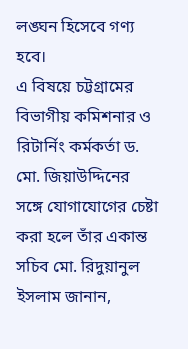লঙ্ঘন হিসেবে গণ্য হবে।
এ বিষয়ে চট্টগ্রামের বিভাগীয় কমিশনার ও রিটার্নিং কর্মকর্তা ড. মো. জিয়াউদ্দিনের সঙ্গে যোগাযোগের চেষ্টা করা হলে তাঁর একান্ত সচিব মো. রিদুয়ানুল ইসলাম জানান,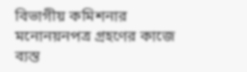বিভাগীয় কমিশনার মনোনয়নপত্র গ্রহণের কাজে ব্যস্ত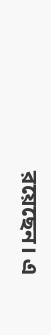রয়েছেন। এ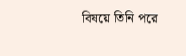বিষয়ে তিনি পরে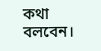কথা বলবেন।